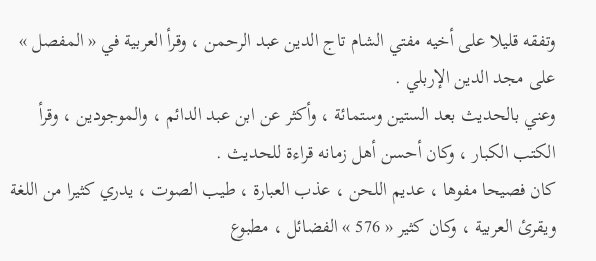وتفقه قليلا على أخيه مفتي الشام تاج الدين عبد الرحمن ، وقرأ العربية في « المفصل » على مجد الدين الإربلي .
وعني بالحديث بعد الستين وستمائة ، وأكثر عن ابن عبد الدائم ، والموجودين ، وقرأ الكتب الكبار ، وكان أحسن أهل زمانه قراءة للحديث .
كان فصيحا مفوها ، عديم اللحن ، عذب العبارة ، طيب الصوت ، يدري كثيرا من اللغة ويقرئ العربية ، وكان كثير « 576 » الفضائل ، مطبوع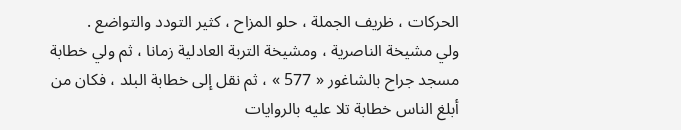الحركات ، ظريف الجملة ، حلو المزاح ، كثير التودد والتواضع .
ولي مشيخة الناصرية ، ومشيخة التربة العادلية زمانا ، ثم ولي خطابة مسجد جراح بالشاغور « 577 » ، ثم نقل إلى خطابة البلد ، فكان من أبلغ الناس خطابة تلا عليه بالروايات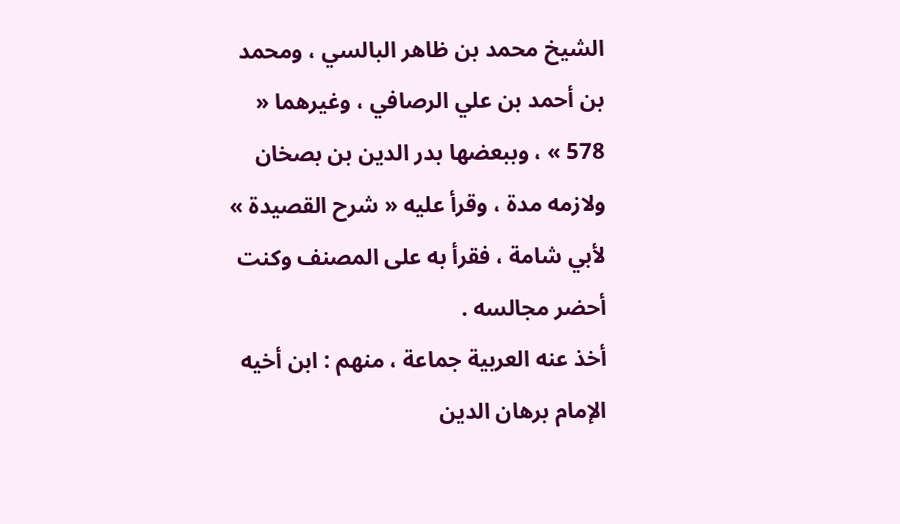الشيخ محمد بن ظاهر البالسي ، ومحمد بن أحمد بن علي الرصافي ، وغيرهما « 578 » ، وببعضها بدر الدين بن بصخان ولازمه مدة ، وقرأ عليه « شرح القصيدة » لأبي شامة ، فقرأ به على المصنف وكنت أحضر مجالسه .
أخذ عنه العربية جماعة ، منهم : ابن أخيه الإمام برهان الدين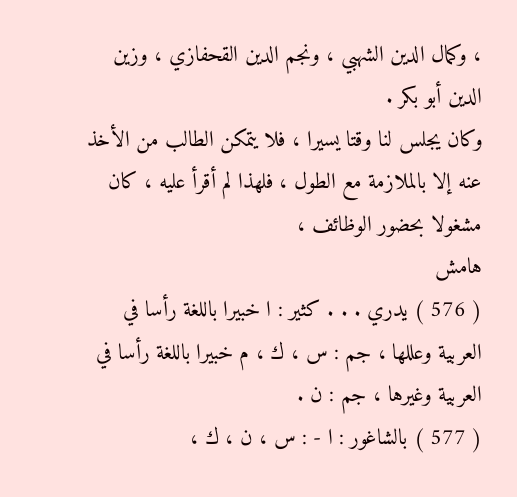، وكمال الدين الشهبي ، ونجم الدين القحفازي ، وزين الدين أبو بكر .
وكان يجلس لنا وقتا يسيرا ، فلا يتمكن الطالب من الأخذ عنه إلا بالملازمة مع الطول ، فلهذا لم أقرأ عليه ، كان مشغولا بحضور الوظائف ،
هامش
( 576 ) يدري . . . كثير : ا خبيرا باللغة رأسا في العربية وعللها ، جم : س ، ك ، م خبيرا باللغة رأسا في العربية وغيرها ، جم : ن .
( 577 ) بالشاغور : ا - : س ، ن ، ك ،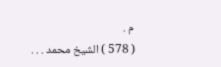م .
( 578 ) الشيخ محمد . . .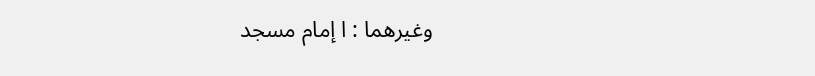وغيرهما : ا إمام مسجد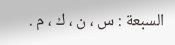السبعة : س ، ن ، ك ، م .